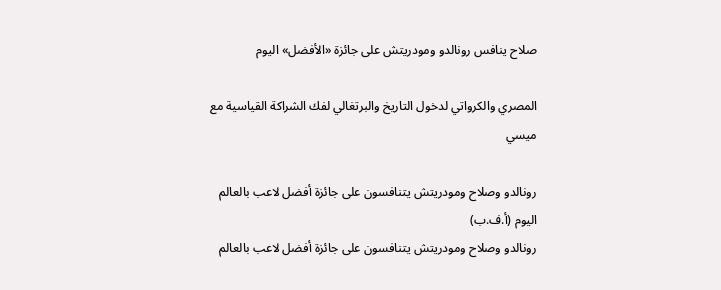صلاح ينافس رونالدو ومودريتش على جائزة «الأفضل» اليوم

المصري والكرواتي لدخول التاريخ والبرتغالي لفك الشراكة القياسية مع ميسي

رونالدو وصلاح ومودريتش يتنافسون على جائزة أفضل لاعب بالعالم اليوم (أ.ف.ب)
رونالدو وصلاح ومودريتش يتنافسون على جائزة أفضل لاعب بالعالم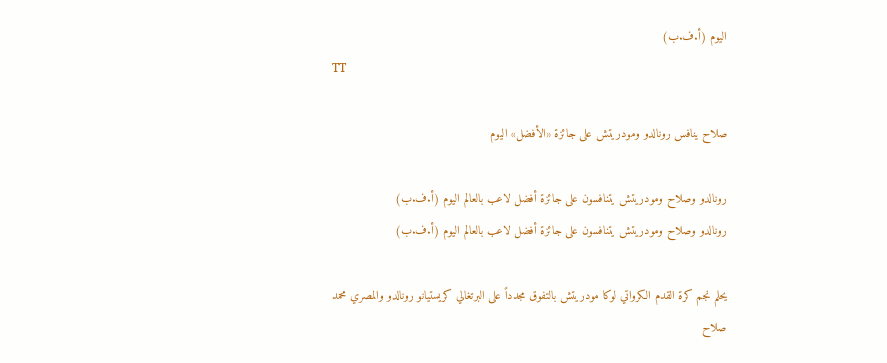اليوم (أ.ف.ب)
TT

صلاح ينافس رونالدو ومودريتش على جائزة «الأفضل» اليوم

رونالدو وصلاح ومودريتش يتنافسون على جائزة أفضل لاعب بالعالم اليوم (أ.ف.ب)
رونالدو وصلاح ومودريتش يتنافسون على جائزة أفضل لاعب بالعالم اليوم (أ.ف.ب)

يحلم نجم كرة القدم الكرواتي لوكا مودريتش بالتفوق مجدداً على البرتغالي كريستيانو رونالدو والمصري محمد صلاح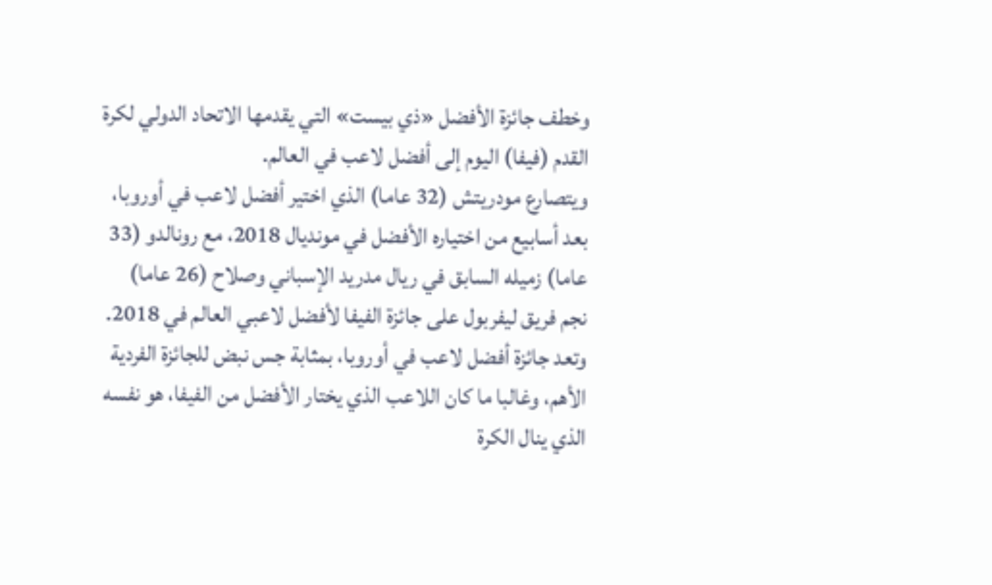وخطف جائزة الأفضل «ذي بيست» التي يقدمها الاتحاد الدولي لكرة القدم (فيفا) اليوم إلى أفضل لاعب في العالم.
ويتصارع مودريتش (32 عاما) الذي اختير أفضل لاعب في أوروبا، بعد أسابيع من اختياره الأفضل في مونديال 2018، مع رونالدو (33 عاما) زميله السابق في ريال مدريد الإسباني وصلاح (26 عاما) نجم فريق ليفربول على جائزة الفيفا لأفضل لاعبي العالم في 2018.
وتعد جائزة أفضل لاعب في أوروبا، بمثابة جس نبض للجائزة الفردية الأهم، وغالبا ما كان اللاعب الذي يختار الأفضل من الفيفا، هو نفسه الذي ينال الكرة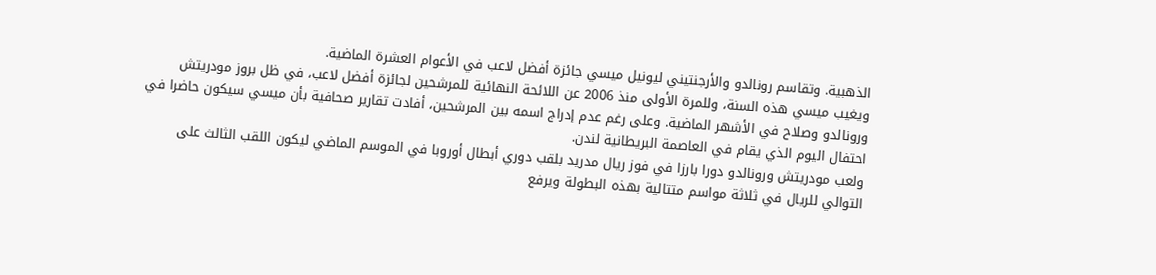الذهبية. وتقاسم رونالدو والأرجنتيني ليونيل ميسي جائزة أفضل لاعب في الأعوام العشرة الماضية.
ويغيب ميسي هذه السنة، وللمرة الأولى منذ 2006 عن اللائحة النهائية للمرشحين لجائزة أفضل لاعب، في ظل بروز مودريتش ورونالدو وصلاح في الأشهر الماضية. وعلى رغم عدم إدراج اسمه بين المرشحين، أفادت تقارير صحافية بأن ميسي سيكون حاضرا في احتفال اليوم الذي يقام في العاصمة البريطانية لندن.
ولعب مودريتش ورونالدو دورا بارزا في فوز ريال مدريد بلقب دوري أبطال أوروبا في الموسم الماضي ليكون اللقب الثالث على التوالي للريال في ثلاثة مواسم متتالية بهذه البطولة ويرفع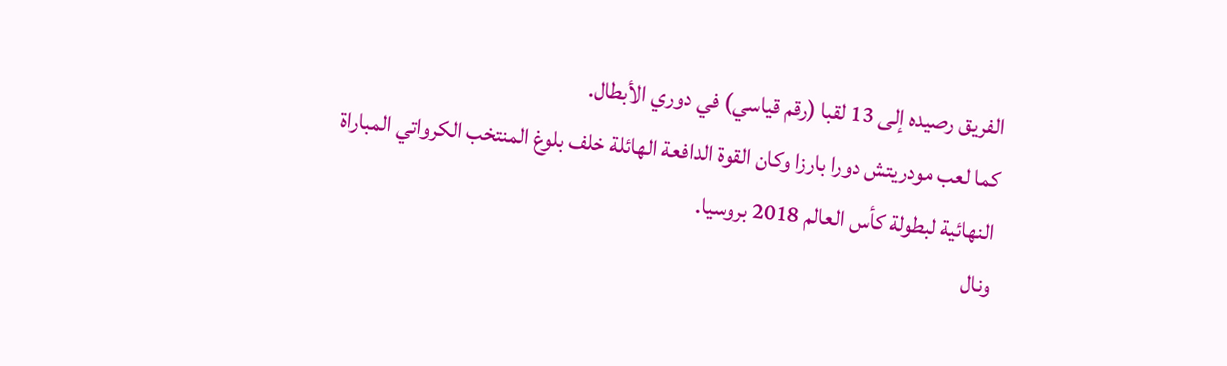الفريق رصيده إلى 13 لقبا (رقم قياسي) في دوري الأبطال.
كما لعب مودريتش دورا بارزا وكان القوة الدافعة الهائلة خلف بلوغ المنتخب الكرواتي المباراة النهائية لبطولة كأس العالم 2018 بروسيا.
ونال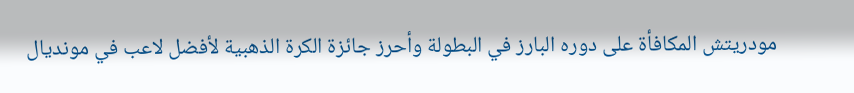مودريتش المكافأة على دوره البارز في البطولة وأحرز جائزة الكرة الذهبية لأفضل لاعب في مونديال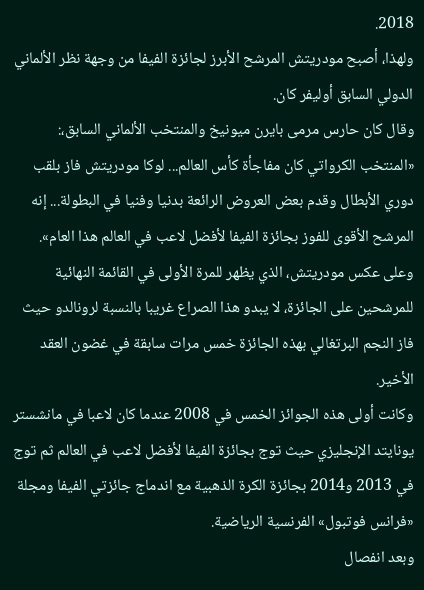2018.
ولهذا، أصبح مودريتش المرشح الأبرز لجائزة الفيفا من وجهة نظر الألماني الدولي السابق أوليفر كان.
وقال كان حارس مرمى بايرن ميونيخ والمنتخب الألماني السابق،: «المنتخب الكرواتي كان مفاجأة كأس العالم... لوكا مودريتش فاز بلقب دوري الأبطال وقدم بعض العروض الرائعة بدنيا وفنيا في البطولة... إنه المرشح الأقوى للفوز بجائزة الفيفا لأفضل لاعب في العالم هذا العام».
وعلى عكس مودريتش، الذي يظهر للمرة الأولى في القائمة النهائية للمرشحين على الجائزة، لا يبدو هذا الصراع غريبا بالنسبة لرونالدو حيث فاز النجم البرتغالي بهذه الجائزة خمس مرات سابقة في غضون العقد الأخير.
وكانت أولى هذه الجوائز الخمس في 2008 عندما كان لاعبا في مانشستر يونايتد الإنجليزي حيث توج بجائزة الفيفا لأفضل لاعب في العالم ثم توج في 2013 و2014 بجائزة الكرة الذهبية مع اندماج جائزتي الفيفا ومجلة «فرانس فوتبول» الفرنسية الرياضية.
وبعد انفصال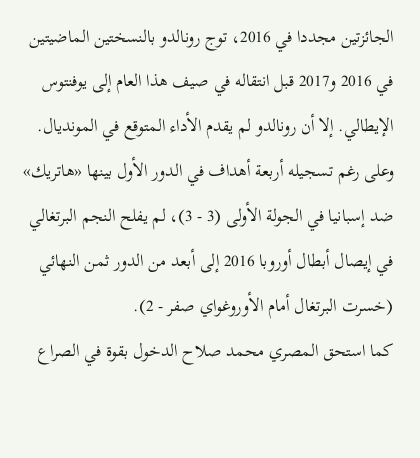الجائزتين مجددا في 2016، توج رونالدو بالنسختين الماضيتين في 2016 و2017 قبل انتقاله في صيف هذا العام إلى يوفنتوس الإيطالي. إلا أن رونالدو لم يقدم الأداء المتوقع في المونديال. وعلى رغم تسجيله أربعة أهداف في الدور الأول بينها «هاتريك» ضد إسبانيا في الجولة الأولى (3 - 3)، لم يفلح النجم البرتغالي في إيصال أبطال أوروبا 2016 إلى أبعد من الدور ثمن النهائي (خسرت البرتغال أمام الأوروغواي صفر - 2).
كما استحق المصري محمد صلاح الدخول بقوة في الصراع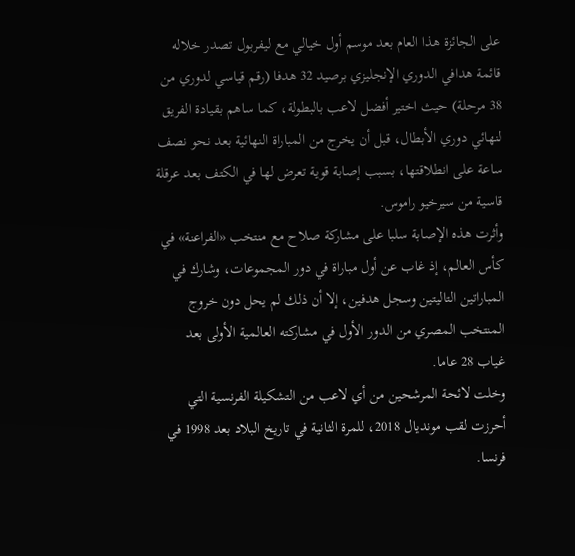على الجائزة هذا العام بعد موسم أول خيالي مع ليفربول تصدر خلاله قائمة هدافي الدوري الإنجليزي برصيد 32 هدفا (رقم قياسي لدوري من 38 مرحلة) حيث اختير أفضل لاعب بالبطولة، كما ساهم بقيادة الفريق لنهائي دوري الأبطال، قبل أن يخرج من المباراة النهائية بعد نحو نصف ساعة على انطلاقتها، بسبب إصابة قوية تعرض لها في الكتف بعد عرقلة قاسية من سيرخيو راموس.
وأثرت هذه الإصابة سلبا على مشاركة صلاح مع منتخب «الفراعنة» في كأس العالم، إذ غاب عن أول مباراة في دور المجموعات، وشارك في المباراتين التاليتين وسجل هدفين، إلا أن ذلك لم يحل دون خروج المنتخب المصري من الدور الأول في مشاركته العالمية الأولى بعد غياب 28 عاما.
وخلت لائحة المرشحين من أي لاعب من التشكيلة الفرنسية التي أحرزت لقب مونديال 2018، للمرة الثانية في تاريخ البلاد بعد 1998 في فرنسا.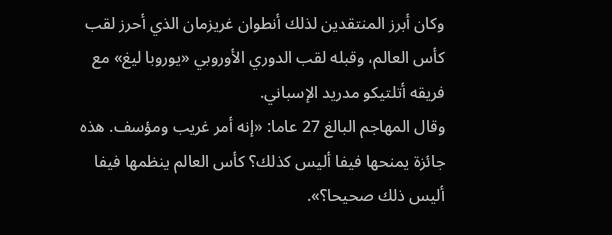وكان أبرز المنتقدين لذلك أنطوان غريزمان الذي أحرز لقب كأس العالم، وقبله لقب الدوري الأوروبي «يوروبا ليغ» مع فريقه أتلتيكو مدريد الإسباني.
وقال المهاجم البالغ 27 عاما: «إنه أمر غريب ومؤسف. هذه جائزة يمنحها فيفا أليس كذلك؟ كأس العالم ينظمها فيفا أليس ذلك صحيحا؟».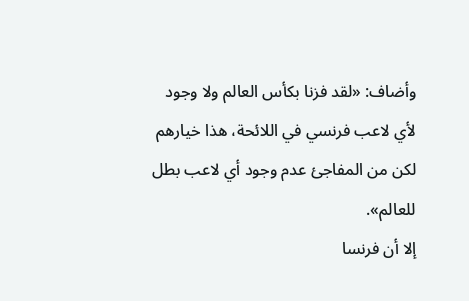وأضاف: «لقد فزنا بكأس العالم ولا وجود لأي لاعب فرنسي في اللائحة، هذا خيارهم لكن من المفاجئ عدم وجود أي لاعب بطل للعالم».
إلا أن فرنسا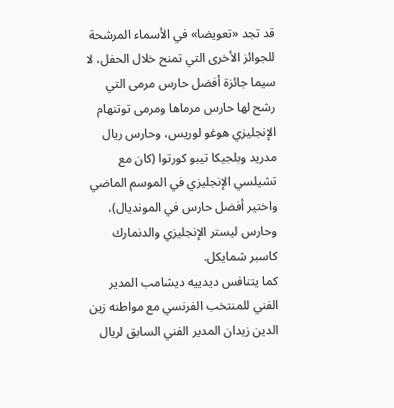قد تجد «تعويضا» في الأسماء المرشحة للجوائز الأخرى التي تمنح خلال الحفل، لا سيما جائزة أفضل حارس مرمى التي رشح لها حارس مرماها ومرمى توتنهام الإنجليزي هوغو لوريس، وحارس ريال مدريد وبلجيكا تيبو كورتوا (كان مع تشيلسي الإنجليزي في الموسم الماضي واختير أفضل حارس في المونديال)، وحارس ليستر الإنجليزي والدنمارك كاسبر شمايكل.
كما يتنافس ديدييه ديشامب المدير الفني للمنتخب الفرنسي مع مواطنه زين الدين زيدان المدير الفني السابق لريال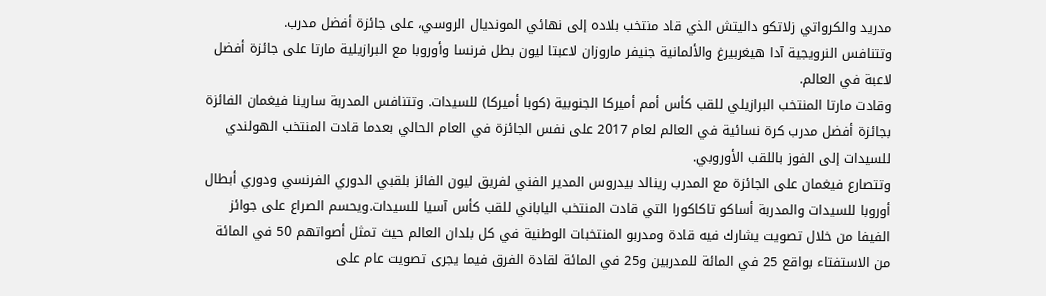مدريد والكرواتي زلاتكو داليتش الذي قاد منتخب بلاده إلى نهائي المونديال الروسي، على جائزة أفضل مدرب.
وتتنافس النرويجية آدا هيغربيرغ والألمانية جنيفر ماروزان لاعبتا ليون بطل فرنسا وأوروبا مع البرازيلية مارتا على جائزة أفضل لاعبة في العالم.
وقادت مارتا المنتخب البرازيلي للقب كأس أمم أميركا الجنوبية (كوبا أميركا) للسيدات. وتتنافس المدربة سارينا فيغمان الفائزة بجائزة أفضل مدرب كرة نسائية في العالم لعام 2017 على نفس الجائزة في العام الحالي بعدما قادت المنتخب الهولندي للسيدات إلى الفوز باللقب الأوروبي.
وتتصارع فيغمان على الجائزة مع المدرب رينالد بيدروس المدير الفني لفريق ليون الفائز بلقبي الدوري الفرنسي ودوري أبطال أوروبا للسيدات والمدربة أساكو تاكاكورا التي قادت المنتخب الياباني للقب كأس آسيا للسيدات.ويحسم الصراع على جوائز الفيفا من خلال تصويت يشارك فيه قادة ومدربو المنتخبات الوطنية في كل بلدان العالم حيث تمثل أصواتهم 50 في المائة من الاستفتاء بواقع 25 في المائة للمدربين و25 في المائة لقادة الفرق فيما يجرى تصويت عام على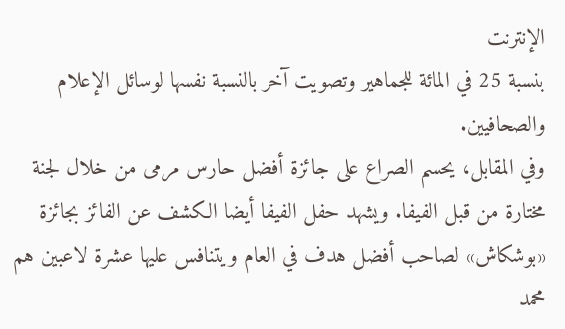الإنترنت
بنسبة 25 في المائة للجماهير وتصويت آخر بالنسبة نفسها لوسائل الإعلام والصحافيين.
وفي المقابل، يحسم الصراع على جائزة أفضل حارس مرمى من خلال لجنة مختارة من قبل الفيفا. ويشهد حفل الفيفا أيضا الكشف عن الفائز بجائزة «بوشكاش» لصاحب أفضل هدف في العام ويتنافس عليها عشرة لاعبين هم محمد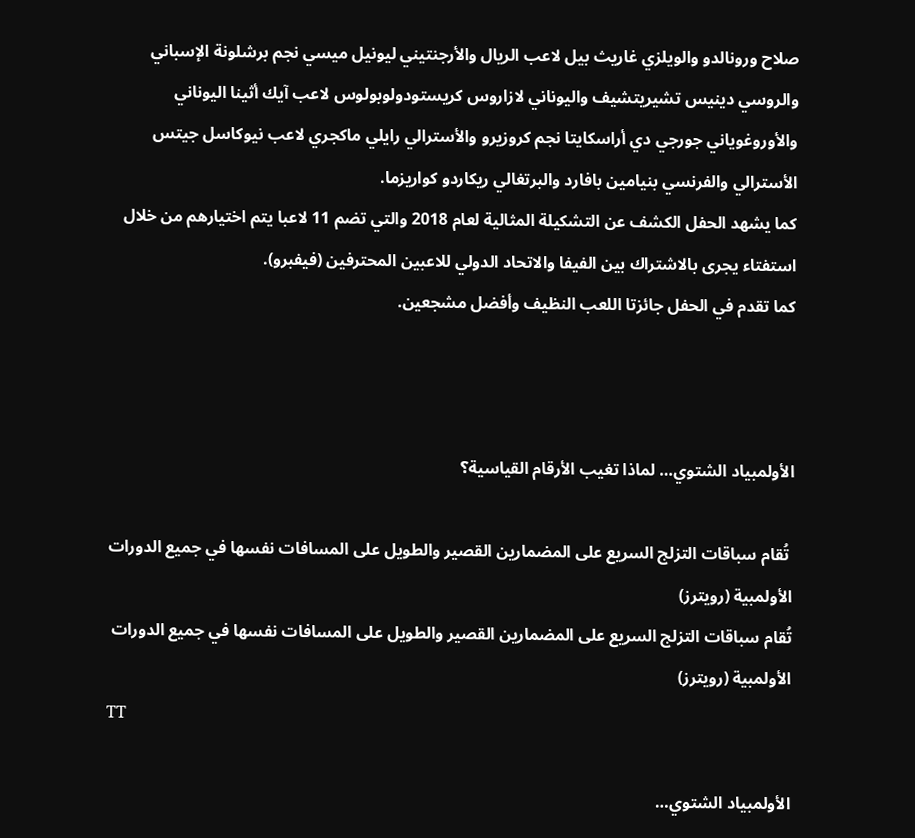صلاح ورونالدو والويلزي غاريث بيل لاعب الريال والأرجنتيني ليونيل ميسي نجم برشلونة الإسباني والروسي دينيس تشيريتشيف واليوناني لازاروس كريستودولوبولوس لاعب آيك أثينا اليوناني والأوروغوياني جورجي دي أراسكايتا نجم كروزيرو والأسترالي رايلي ماكجري لاعب نيوكاسل جيتس الأسترالي والفرنسي بنيامين بافارد والبرتغالي ريكاردو كواريزما.
كما يشهد الحفل الكشف عن التشكيلة المثالية لعام 2018 والتي تضم 11 لاعبا يتم اختيارهم من خلال استفتاء يجرى بالاشتراك بين الفيفا والاتحاد الدولي للاعبين المحترفين (فيفبرو).
كما تقدم في الحفل جائزتا اللعب النظيف وأفضل مشجعين.



الأولمبياد الشتوي… لماذا تغيب الأرقام القياسية؟

 تُقام سباقات التزلج السريع على المضمارين القصير والطويل على المسافات نفسها في جميع الدورات الأولمبية (رويترز)
تُقام سباقات التزلج السريع على المضمارين القصير والطويل على المسافات نفسها في جميع الدورات الأولمبية (رويترز)
TT

الأولمبياد الشتوي…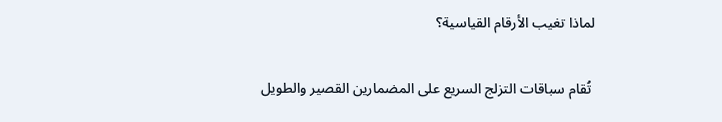لماذا تغيب الأرقام القياسية؟

 تُقام سباقات التزلج السريع على المضمارين القصير والطويل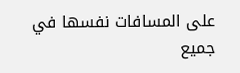على المسافات نفسها في جميع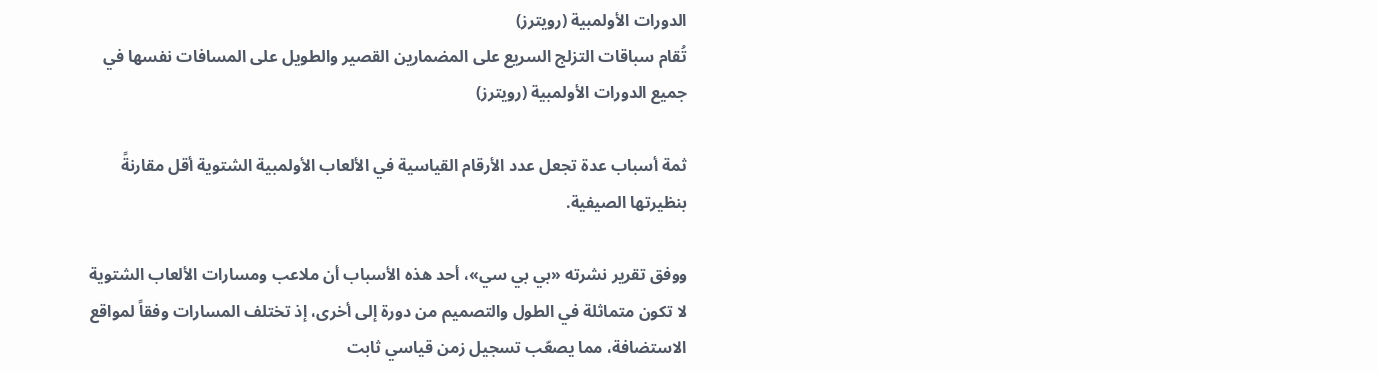الدورات الأولمبية (رويترز)
تُقام سباقات التزلج السريع على المضمارين القصير والطويل على المسافات نفسها في جميع الدورات الأولمبية (رويترز)

ثمة أسباب عدة تجعل عدد الأرقام القياسية في الألعاب الأولمبية الشتوية أقل مقارنةً بنظيرتها الصيفية.

ووفق تقرير نشرته «بي بي سي»، أحد هذه الأسباب أن ملاعب ومسارات الألعاب الشتوية لا تكون متماثلة في الطول والتصميم من دورة إلى أخرى، إذ تختلف المسارات وفقاً لمواقع الاستضافة، مما يصعّب تسجيل زمن قياسي ثابت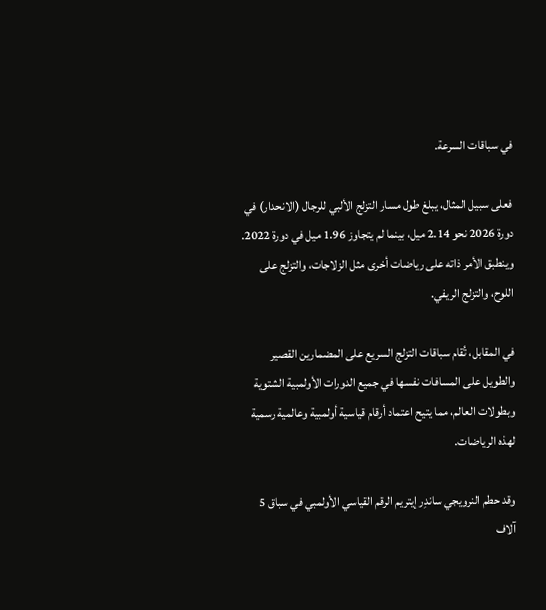في سباقات السرعة.

فعلى سبيل المثال، يبلغ طول مسار التزلج الألبي للرجال (الانحدار) في دورة 2026 نحو 2.14 ميل، بينما لم يتجاوز 1.96 ميل في دورة 2022. وينطبق الأمر ذاته على رياضات أخرى مثل الزلاجات، والتزلج على اللوح، والتزلج الريفي.

في المقابل، تُقام سباقات التزلج السريع على المضمارين القصير والطويل على المسافات نفسها في جميع الدورات الأولمبية الشتوية وبطولات العالم، مما يتيح اعتماد أرقام قياسية أولمبية وعالمية رسمية لهذه الرياضات.

وقد حطم النرويجي ساندِر إيتريم الرقم القياسي الأولمبي في سباق 5 آلاف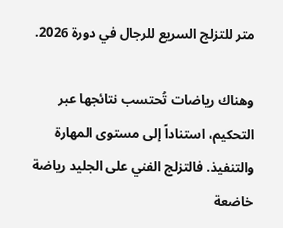متر للتزلج السريع للرجال في دورة 2026.

وهناك رياضات تُحتسب نتائجها عبر التحكيم، استناداً إلى مستوى المهارة والتنفيذ. فالتزلج الفني على الجليد رياضة خاضعة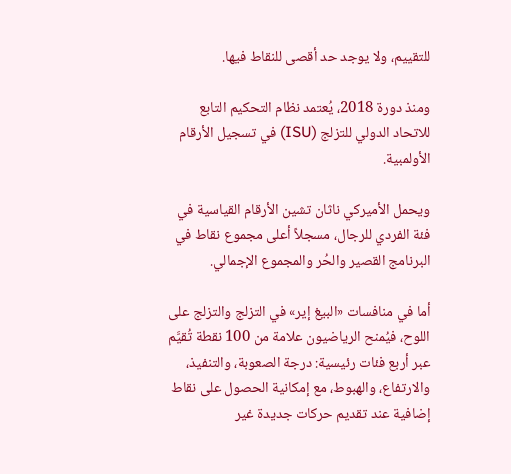للتقييم، ولا يوجد حد أقصى للنقاط فيها.

ومنذ دورة 2018، يُعتمد نظام التحكيم التابع للاتحاد الدولي للتزلج (ISU) في تسجيل الأرقام الأولمبية.

ويحمل الأميركي ناثان تشين الأرقام القياسية في فئة الفردي للرجال، مسجلاً أعلى مجموع نقاط في البرنامج القصير والحُر والمجموع الإجمالي.

أما في منافسات «البيغ إير» في التزلج والتزلج على اللوح، فيُمنح الرياضيون علامة من 100 نقطة تُقيَّم عبر أربع فئات رئيسية: درجة الصعوبة، والتنفيذ، والارتفاع، والهبوط، مع إمكانية الحصول على نقاط إضافية عند تقديم حركات جديدة غير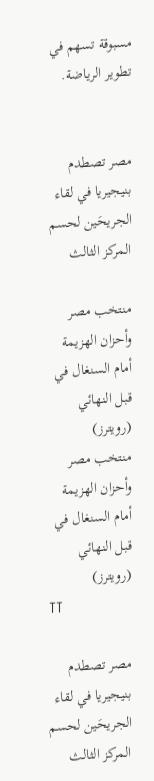مسبوقة تسهم في تطوير الرياضة.


مصر تصطدم بنيجيريا في لقاء الجريحَين لحسم المركز الثالث

منتخب مصر وأحزان الهزيمة أمام السنغال في قبل النهائي (رويترز)
منتخب مصر وأحزان الهزيمة أمام السنغال في قبل النهائي (رويترز)
TT

مصر تصطدم بنيجيريا في لقاء الجريحَين لحسم المركز الثالث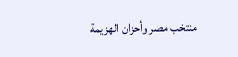منتخب مصر وأحزان الهزيمة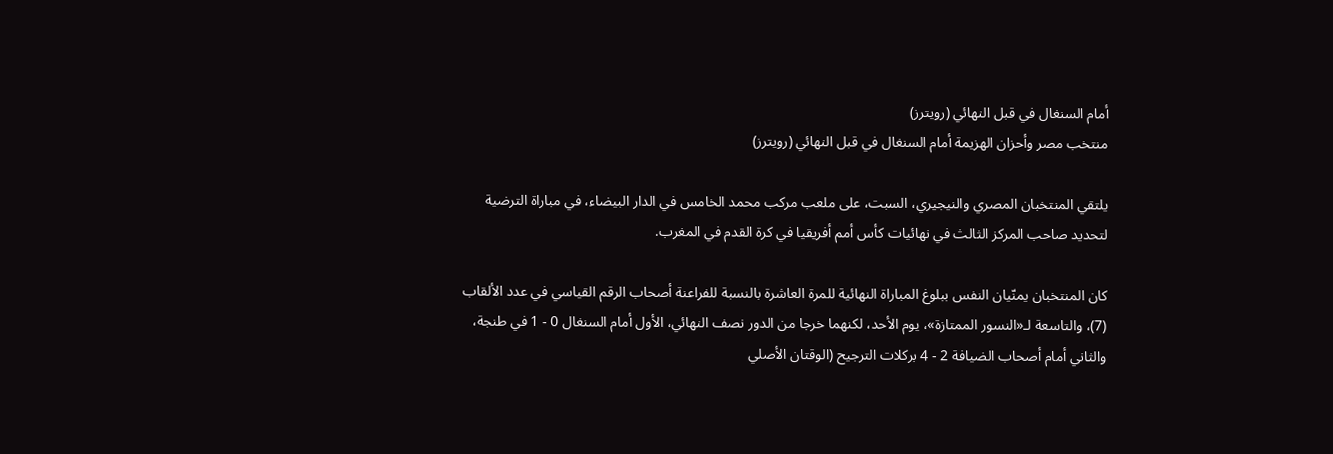أمام السنغال في قبل النهائي (رويترز)
منتخب مصر وأحزان الهزيمة أمام السنغال في قبل النهائي (رويترز)

يلتقي المنتخبان المصري والنيجيري، السبت، على ملعب مركب محمد الخامس في الدار البيضاء، في مباراة الترضية لتحديد صاحب المركز الثالث في نهائيات كأس أمم أفريقيا في كرة القدم في المغرب.

كان المنتخبان يمنّيان النفس ببلوغ المباراة النهائية للمرة العاشرة بالنسبة للفراعنة أصحاب الرقم القياسي في عدد الألقاب (7)، والتاسعة لـ«النسور الممتازة»، يوم الأحد، لكنهما خرجا من الدور نصف النهائي، الأول أمام السنغال 0 - 1 في طنجة، والثاني أمام أصحاب الضيافة 2 - 4 بركلات الترجيح (الوقتان الأصلي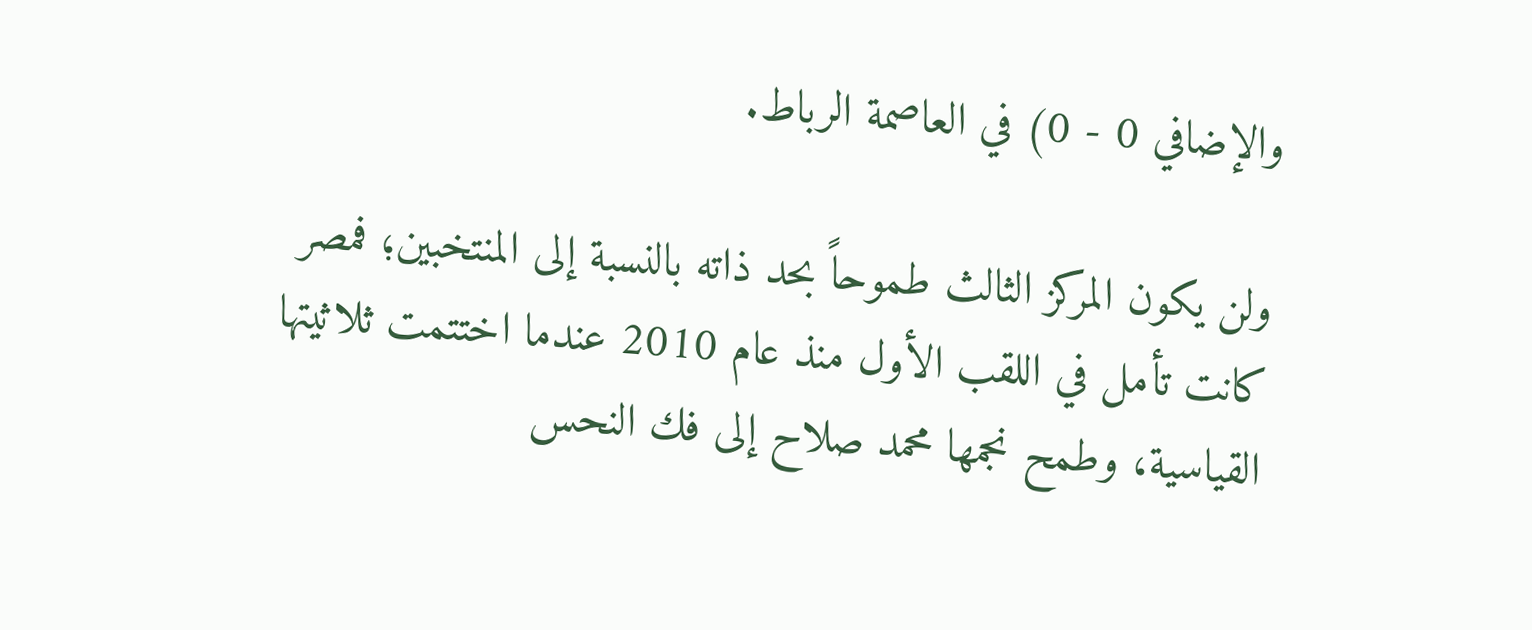والإضافي 0 - 0) في العاصمة الرباط.

ولن يكون المركز الثالث طموحاً بحد ذاته بالنسبة إلى المنتخبين؛ فمصر كانت تأمل في اللقب الأول منذ عام 2010 عندما اختتمت ثلاثيتها القياسية، وطمح نجمها محمد صلاح إلى فك النحس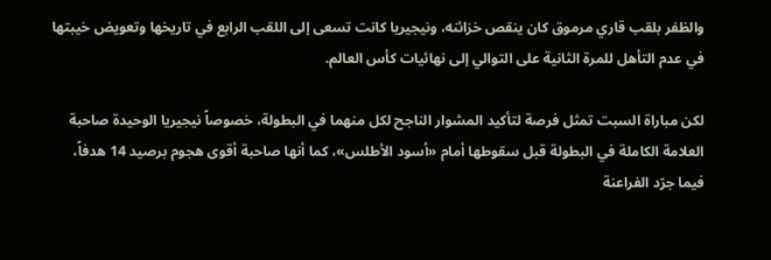والظفر بلقب قاري مرموق كان ينقص خزائنه، ونيجيريا كانت تسعى إلى اللقب الرابع في تاريخها وتعويض خيبتها في عدم التأهل للمرة الثانية على التوالي إلى نهائيات كأس العالم.

لكن مباراة السبت تمثل فرصة لتأكيد المشوار الناجح لكل منهما في البطولة، خصوصاً نيجيريا الوحيدة صاحبة العلامة الكاملة في البطولة قبل سقوطها أمام «أسود الأطلس»، كما أنها صاحبة أقوى هجوم برصيد 14 هدفاً، فيما جرّد الفراعنة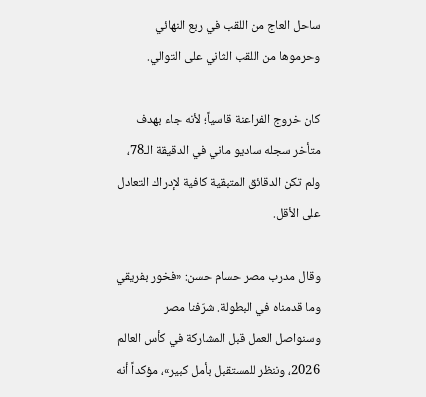ساحل العاج من اللقب في ربع النهائي وحرموها من اللقب الثاني على التوالي.

كان خروج الفراعنة قاسياً؛ لأنه جاء بهدف متأخر سجله ساديو ماني في الدقيقة الـ78، ولم تكن الدقائق المتبقية كافية لإدراك التعادل على الأقل.

وقال مدرب مصر حسام حسن: «فخور بفريقي وما قدمناه في البطولة. شرّفنا مصر وسنواصل العمل قبل المشاركة في كأس العالم 2026، وننظر للمستقبل بأمل كبير»، مؤكداً أنه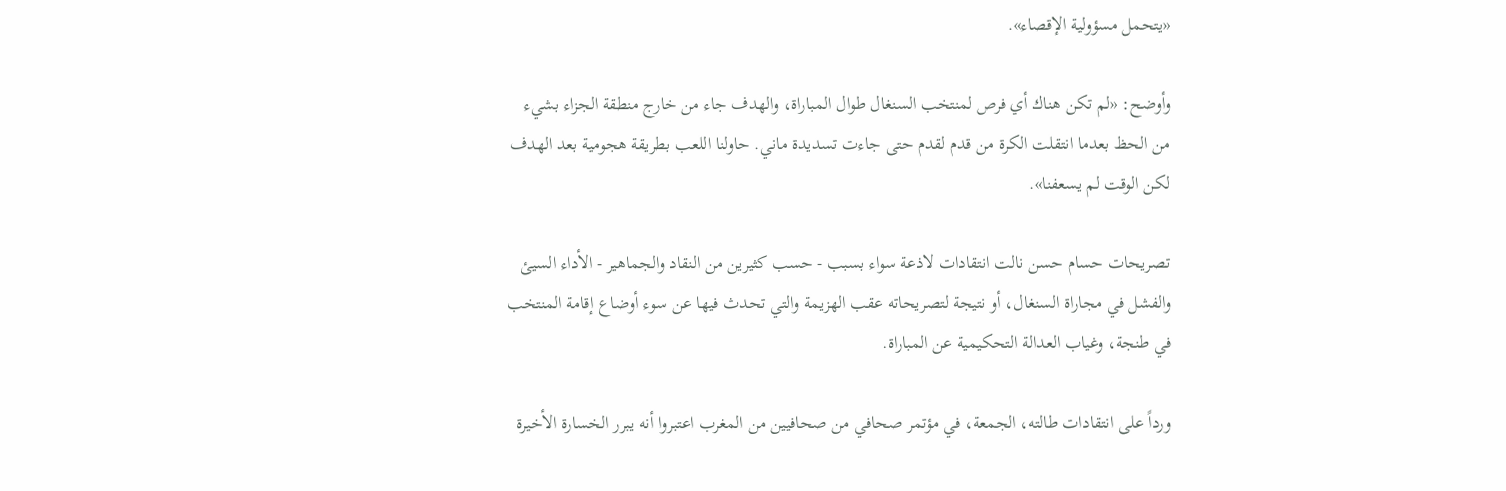«يتحمل مسؤولية الإقصاء».

وأوضح: «لم تكن هناك أي فرص لمنتخب السنغال طوال المباراة، والهدف جاء من خارج منطقة الجزاء بشيء من الحظ بعدما انتقلت الكرة من قدم لقدم حتى جاءت تسديدة ماني. حاولنا اللعب بطريقة هجومية بعد الهدف لكن الوقت لم يسعفنا».

تصريحات حسام حسن نالت انتقادات لاذعة سواء بسبب - حسب كثيرين من النقاد والجماهير - الأداء السيئ والفشل في مجاراة السنغال، أو نتيجة لتصريحاته عقب الهزيمة والتي تحدث فيها عن سوء أوضاع إقامة المنتخب في طنجة، وغياب العدالة التحكيمية عن المباراة.

ورداً على انتقادات طالته، الجمعة، في مؤتمر صحافي من صحافيين من المغرب اعتبروا أنه يبرر الخسارة الأخيرة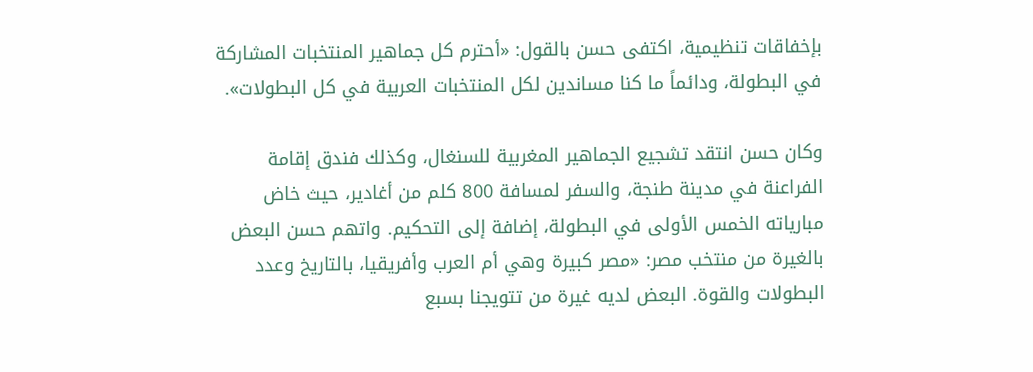بإخفاقات تنظيمية، اكتفى حسن بالقول: «أحترم كل جماهير المنتخبات المشاركة في البطولة، ودائماً ما كنا مساندين لكل المنتخبات العربية في كل البطولات».

وكان حسن انتقد تشجيع الجماهير المغربية للسنغال، وكذلك فندق إقامة الفراعنة في مدينة طنجة، والسفر لمسافة 800 كلم من أغادير، حيث خاض مبارياته الخمس الأولى في البطولة، إضافة إلى التحكيم. واتهم حسن البعض بالغيرة من منتخب مصر: «مصر كبيرة وهي أم العرب وأفريقيا، بالتاريخ وعدد البطولات والقوة. البعض لديه غيرة من تتويجنا بسبع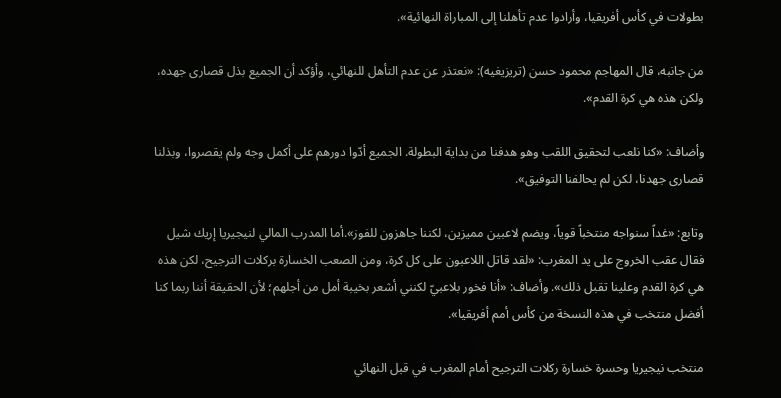بطولات في كأس أفريقيا، وأرادوا عدم تأهلنا إلى المباراة النهائية».

من جانبه، قال المهاجم محمود حسن (تريزيغيه): «نعتذر عن عدم التأهل للنهائي، وأؤكد أن الجميع بذل قصارى جهده، ولكن هذه هي كرة القدم».

وأضاف: «كنا نلعب لتحقيق اللقب وهو هدفنا من بداية البطولة. الجميع أدّوا دورهم على أكمل وجه ولم يقصروا، وبذلنا قصارى جهدنا، لكن لم يحالفنا التوفيق».

وتابع: «غداً سنواجه منتخباً قوياً، ويضم لاعبين مميزين، لكننا جاهزون للفوز».أما المدرب المالي لنيجيريا إريك شيل فقال عقب الخروج على يد المغرب: «لقد قاتل اللاعبون على كل كرة، ومن الصعب الخسارة بركلات الترجيح، لكن هذه هي كرة القدم وعلينا تقبل ذلك». وأضاف: «أنا فخور بلاعبيّ لكنني أشعر بخيبة أمل من أجلهم؛ لأن الحقيقة أننا ربما كنا أفضل منتخب في هذه النسخة من كأس أمم أفريقيا».

منتخب نيجيريا وحسرة خسارة ركلات الترجيح أمام المغرب في قبل النهائي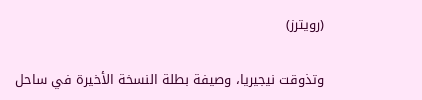(رويترز)

وتذوقت نيجيريا، وصيفة بطلة النسخة الأخيرة في ساحل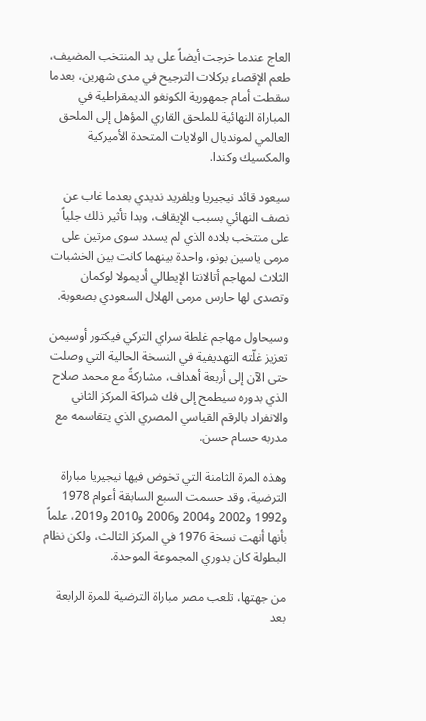العاج عندما خرجت أيضاً على يد المنتخب المضيف، طعم الإقصاء بركلات الترجيح في مدى شهرين، بعدما سقطت أمام جمهورية الكونغو الديمقراطية في المباراة النهائية للملحق القاري المؤهل إلى الملحق العالمي لمونديال الولايات المتحدة الأميركية والمكسيك وكندا.

سيعود قائد نيجيريا ويلفريد نديدي بعدما غاب عن نصف النهائي بسبب الإيقاف، وبدا تأثير ذلك جلياً على منتخب بلاده الذي لم يسدد سوى مرتين على مرمى ياسين بونو، واحدة بينهما كانت بين الخشبات الثلاث لمهاجم أتالانتا الإيطالي أديمولا لوكمان وتصدى لها حارس مرمى الهلال السعودي بصعوبة.

وسيحاول مهاجم غلطة سراي التركي فيكتور أوسيمن تعزيز غلّته التهديفية في النسخة الحالية التي وصلت حتى الآن إلى أربعة أهداف، مشاركةً مع محمد صلاح الذي بدوره سيطمح إلى فك شراكة المركز الثاني والانفراد بالرقم القياسي المصري الذي يتقاسمه مع مدربه حسام حسن.

وهذه المرة الثامنة التي تخوض فيها نيجيريا مباراة الترضية، وقد حسمت السبع السابقة أعوام 1978 و1992 و2002 و2004 و2006 و2010 و2019، علماً بأنها أنهت نسخة 1976 في المركز الثالث، ولكن نظام البطولة كان بدوري المجموعة الموحدة.

من جهتها، تلعب مصر مباراة الترضية للمرة الرابعة بعد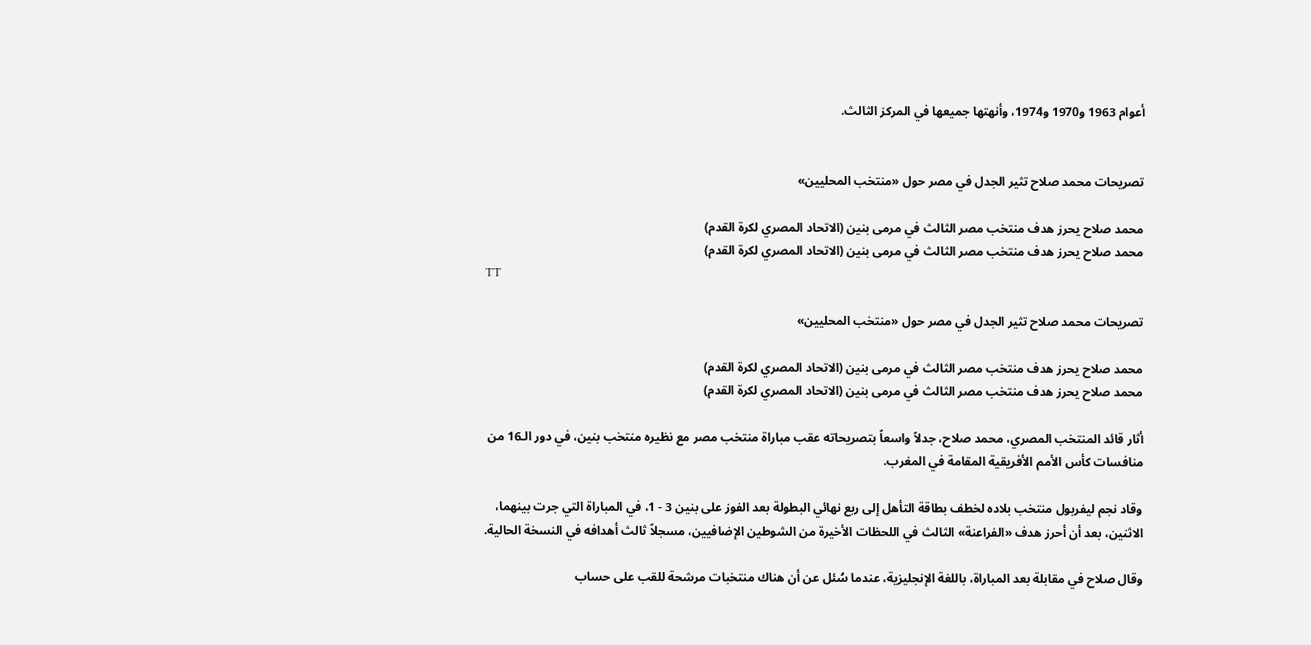أعوام 1963 و1970 و1974، وأنهتها جميعها في المركز الثالث.


تصريحات محمد صلاح تثير الجدل في مصر حول «منتخب المحليين»

محمد صلاح يحرز هدف منتخب مصر الثالث في مرمى بنين (الاتحاد المصري لكرة القدم)
محمد صلاح يحرز هدف منتخب مصر الثالث في مرمى بنين (الاتحاد المصري لكرة القدم)
TT

تصريحات محمد صلاح تثير الجدل في مصر حول «منتخب المحليين»

محمد صلاح يحرز هدف منتخب مصر الثالث في مرمى بنين (الاتحاد المصري لكرة القدم)
محمد صلاح يحرز هدف منتخب مصر الثالث في مرمى بنين (الاتحاد المصري لكرة القدم)

أثار قائد المنتخب المصري، محمد صلاح، جدلاً واسعاً بتصريحاته عقب مباراة منتخب مصر مع نظيره منتخب بنين، في دور الـ16 من منافسات كأس الأمم الأفريقية المقامة في المغرب.

وقاد نجم ليفربول منتخب بلاده لخطف بطاقة التأهل إلى ربع نهائي البطولة بعد الفوز على بنين 3 - 1، في المباراة التي جرت بينهما، الاثنين، بعد أن أحرز هدف «الفراعنة» الثالث في اللحظات الأخيرة من الشوطين الإضافيين، مسجلاً ثالث أهدافه في النسخة الحالية.

وقال صلاح في مقابلة بعد المباراة، باللغة الإنجليزية، عندما سُئل عن أن هناك منتخبات مرشحة للقب على حساب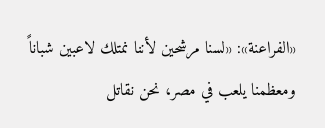«الفراعنة»: «لسنا مرشحين لأننا نمتلك لاعبين شباناً ومعظمنا يلعب في مصر، نحن نقاتل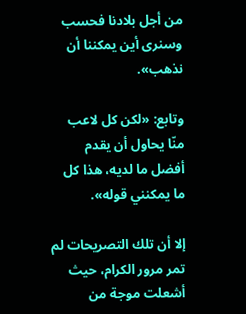من أجل بلادنا فحسب وسنرى أين يمكننا أن نذهب».

وتابع: «لكن كل لاعب منّا يحاول أن يقدم أفضل ما لديه، هذا كل ما يمكنني قوله».

إلا أن تلك التصريحات لم تمر مرور الكرام، حيث أشعلت موجة من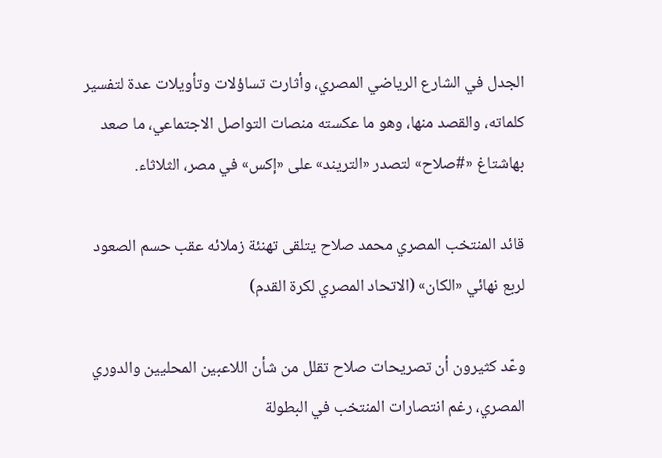الجدل في الشارع الرياضي المصري، وأثارت تساؤلات وتأويلات عدة لتفسير كلماته، والقصد منها، وهو ما عكسته منصات التواصل الاجتماعي، ما صعد بهاشتاغ «#صلاح» لتصدر «التريند» على «إكس» في مصر، الثلاثاء.

قائد المنتخب المصري محمد صلاح يتلقى تهنئة زملائه عقب حسم الصعود لربع نهائي «الكان» (الاتحاد المصري لكرة القدم)

وعّد كثيرون أن تصريحات صلاح تقلل من شأن اللاعبين المحليين والدوري المصري، رغم انتصارات المنتخب في البطولة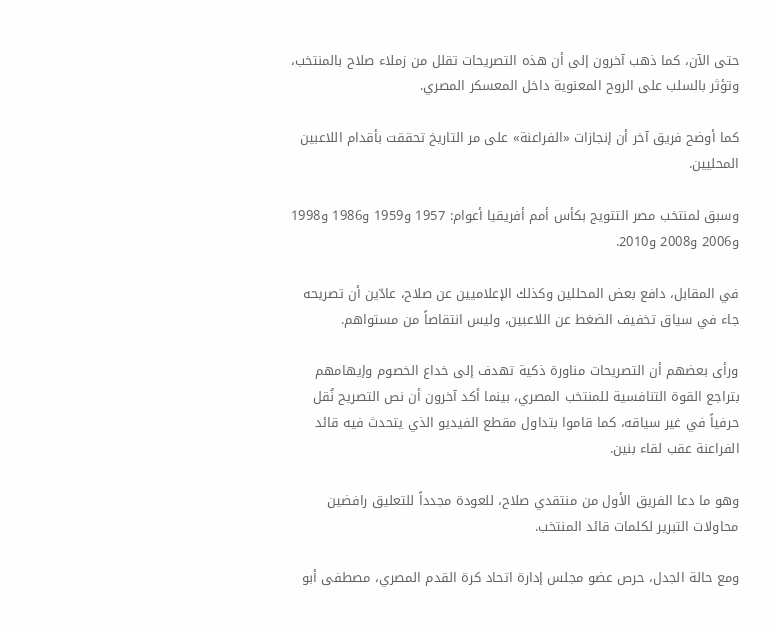حتى الآن، كما ذهب آخرون إلى أن هذه التصريحات تقلل من زملاء صلاح بالمنتخب، وتؤثر بالسلب على الروح المعنوية داخل المعسكر المصري.

كما أوضح فريق آخر أن إنجازات «الفراعنة» على مر التاريخ تحققت بأقدام اللاعبين المحليين.

وسبق لمنتخب مصر التتويج بكأس أمم أفريقيا أعوام: 1957 و1959 و1986 و1998 و2006 و2008 و2010.

في المقابل، دافع بعض المحللين وكذلك الإعلاميين عن صلاح، عادّين أن تصريحه جاء في سياق تخفيف الضغط عن اللاعبين، وليس انتقاصاً من مستواهم.

ورأى بعضهم أن التصريحات مناورة ذكية تهدف إلى خداع الخصوم وإيهامهم بتراجع القوة التنافسية للمنتخب المصري، بينما أكد آخرون أن نص التصريح نُقل حرفياً في غير سياقه، كما قاموا بتداول مقطع الفيديو الذي يتحدث فيه قائد الفراعنة عقب لقاء بنين.

وهو ما دعا الفريق الأول من منتقدي صلاح، للعودة مجدداً للتعليق رافضين محاولات التبرير لكلمات قائد المنتخب.

ومع حالة الجدل، حرص عضو مجلس إدارة اتحاد كرة القدم المصري، مصطفى أبو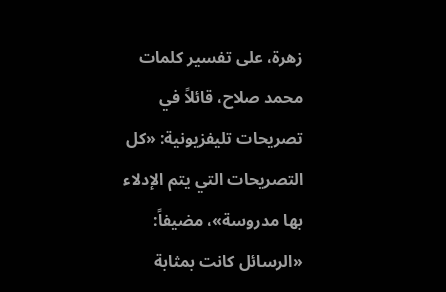زهرة، على تفسير كلمات محمد صلاح، قائلاً في تصريحات تليفزيونية: «كل التصريحات التي يتم الإدلاء بها مدروسة»، مضيفاً: «الرسائل كانت بمثابة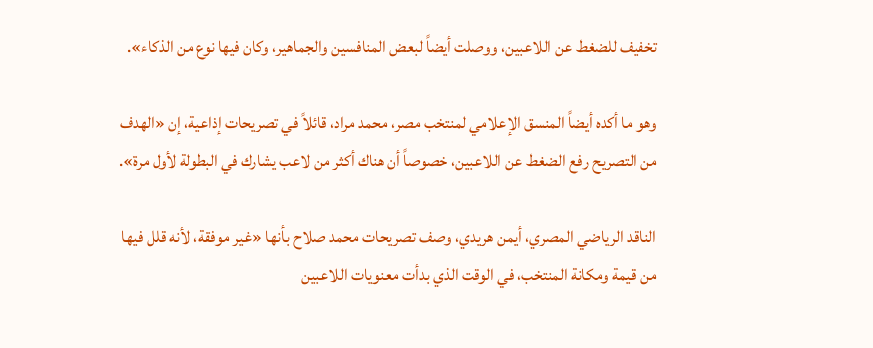تخفيف للضغط عن اللاعبين، ووصلت أيضاً لبعض المنافسين والجماهير، وكان فيها نوع من الذكاء».

وهو ما أكده أيضاً المنسق الإعلامي لمنتخب مصر، محمد مراد، قائلاً في تصريحات إذاعية، إن «الهدف من التصريح رفع الضغط عن اللاعبين، خصوصاً أن هناك أكثر من لاعب يشارك في البطولة لأول مرة».

الناقد الرياضي المصري، أيمن هريدي، وصف تصريحات محمد صلاح بأنها «غير موفقة، لأنه قلل فيها من قيمة ومكانة المنتخب، في الوقت الذي بدأت معنويات اللاعبين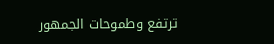ترتفع وطموحات الجمهور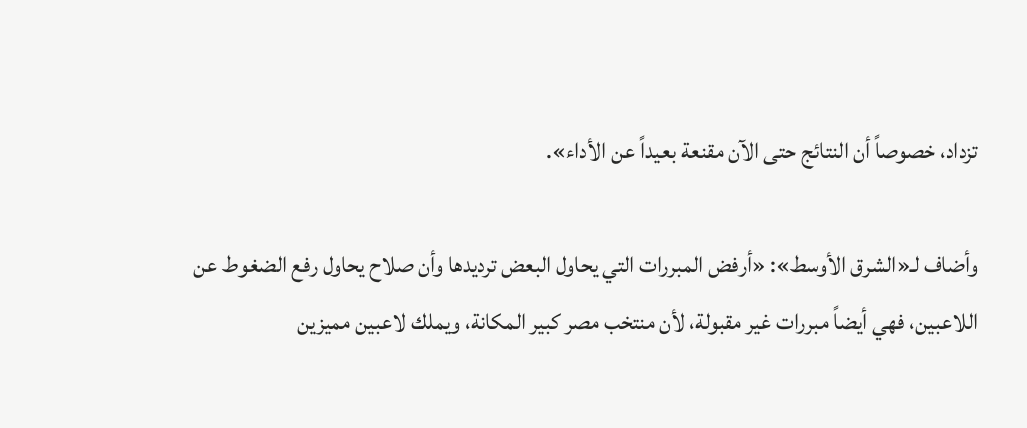تزداد، خصوصاً أن النتائج حتى الآن مقنعة بعيداً عن الأداء».

وأضاف لـ«الشرق الأوسط»: «أرفض المبررات التي يحاول البعض ترديدها وأن صلاح يحاول رفع الضغوط عن اللاعبين، فهي أيضاً مبررات غير مقبولة، لأن منتخب مصر كبير المكانة، ويملك لاعبين مميزين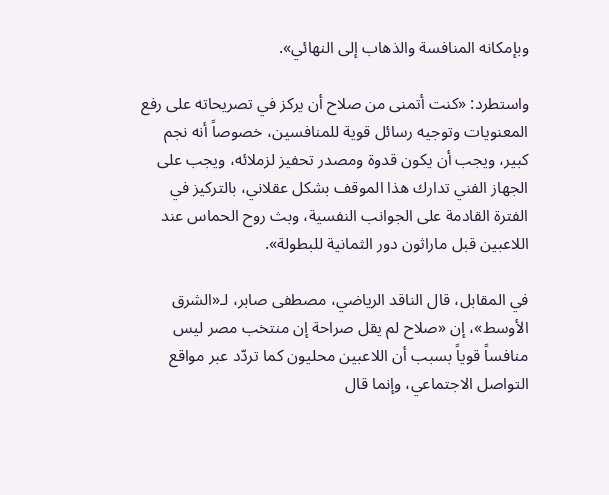وبإمكانه المنافسة والذهاب إلى النهائي».

واستطرد: «كنت أتمنى من صلاح أن يركز في تصريحاته على رفع المعنويات وتوجيه رسائل قوية للمنافسين، خصوصاً أنه نجم كبير، ويجب أن يكون قدوة ومصدر تحفيز لزملائه، ويجب على الجهاز الفني تدارك هذا الموقف بشكل عقلاني، بالتركيز في الفترة القادمة على الجوانب النفسية، وبث روح الحماس عند اللاعبين قبل ماراثون دور الثمانية للبطولة».

في المقابل، قال الناقد الرياضي، مصطفى صابر، لـ«الشرق الأوسط»، إن «صلاح لم يقل صراحة إن منتخب مصر ليس منافساً قوياً بسبب أن اللاعبين محليون كما تردّد عبر مواقع التواصل الاجتماعي، وإنما قال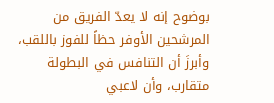بوضوح إنه لا يعدّ الفريق من المرشحين الأوفر حظاً للفوز باللقب، وأبرزَ أن التنافس في البطولة متقارب، وأن لاعبي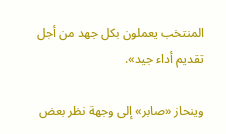المنتخب يعملون بكل جهد من أجل تقديم أداء جيد».

وينحاز «صابر» إلى وجهة نظر بعض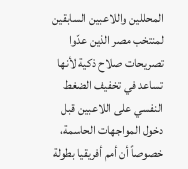المحللين واللاعبين السابقين لمنتخب مصر الذين عدّوا تصريحات صلاح ذكية لأنها تساعد في تخفيف الضغط النفسي على اللاعبين قبل دخول المواجهات الحاسمة، خصوصاً أن أمم أفريقيا بطولة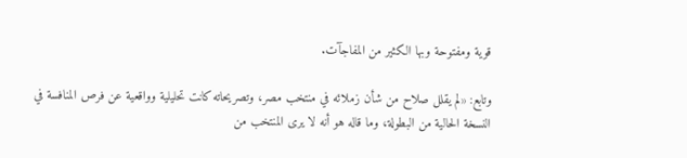قوية ومفتوحة وبها الكثير من المفاجآت.

وتابع: «لم يقلل صلاح من شأن زملائه في منتخب مصر، وتصريحاته كانت تحليلية وواقعية عن فرص المنافسة في النسخة الحالية من البطولة، وما قاله هو أنه لا يرى المنتخب من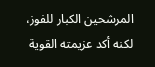المرشحين الكبار للفوز، لكنه أكد عزيمته القوية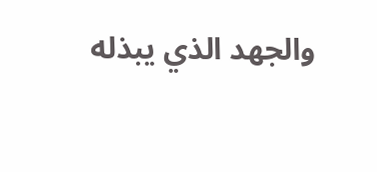والجهد الذي يبذله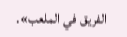الفريق في الملعب».